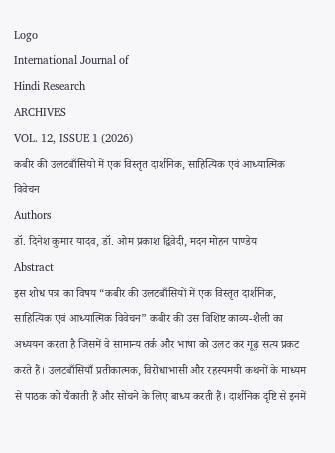Logo
International Journal of
Hindi Research
ARCHIVES
VOL. 12, ISSUE 1 (2026)
कबीर की उलटबाँसियो में एक विस्तृत दार्शनिक, साहित्यिक एवं आध्यात्मिक विवेचन
Authors
डॉ. दिनेश कुमार यादव, डॉ. ओम प्रकाश द्विवेदी, मदन मोहन पाण्डेय
Abstract
इस शोध पत्र का विषय “कबीर की उलटबाँसियों में एक विस्तृत दार्शनिक, साहित्यिक एवं आध्यात्मिक विवेचन” कबीर की उस विशिष्ट काव्य-शैली का अध्ययन करता है जिसमें वे सामान्य तर्क और भाषा को उलट कर गूढ़ सत्य प्रकट करते हैं। उलटबाँसियाँ प्रतीकात्मक, विरोधाभासी और रहस्यमयी कथनों के माध्यम से पाठक को चैंकाती हैं और सोचने के लिए बाध्य करती हैं। दार्शनिक दृष्टि से इनमें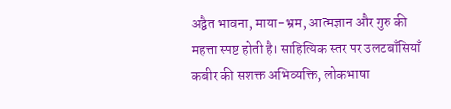अद्वैत भावना, माया-भ्रम, आत्मज्ञान और गुरु की महत्ता स्पष्ट होती है। साहित्यिक स्तर पर उलटबाँसियाँ कबीर की सशक्त अभिव्यक्ति, लोकभाषा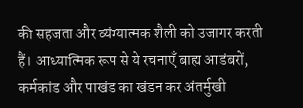की सहजता और व्यंग्यात्मक शैली को उजागर करती हैं। आध्यात्मिक रूप से ये रचनाएँ बाह्य आडंबरों, कर्मकांड और पाखंड का खंडन कर अंतर्मुखी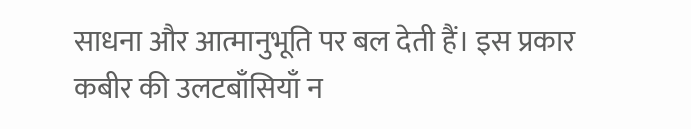साधना और आत्मानुभूति पर बल देती हैं। इस प्रकार कबीर की उलटबाँसियाँ न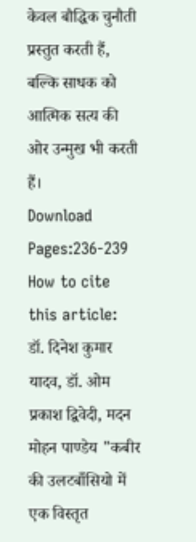केवल बौद्धिक चुनौती प्रस्तुत करती हैं, बल्कि साधक को आत्मिक सत्य की ओर उन्मुख भी करती हैं।
Download
Pages:236-239
How to cite this article:
डॉ. दिनेश कुमार यादव, डॉ. ओम प्रकाश द्विवेदी, मदन मोहन पाण्डेय "कबीर की उलटबाँसियो में एक विस्तृत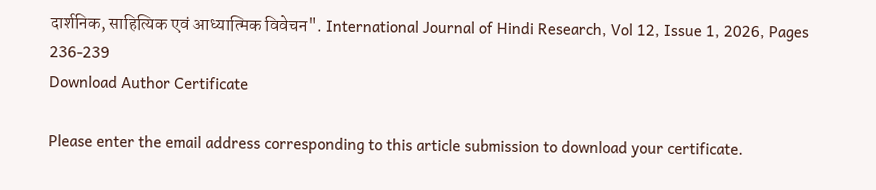दार्शनिक, साहित्यिक एवं आध्यात्मिक विवेचन". International Journal of Hindi Research, Vol 12, Issue 1, 2026, Pages 236-239
Download Author Certificate

Please enter the email address corresponding to this article submission to download your certificate.